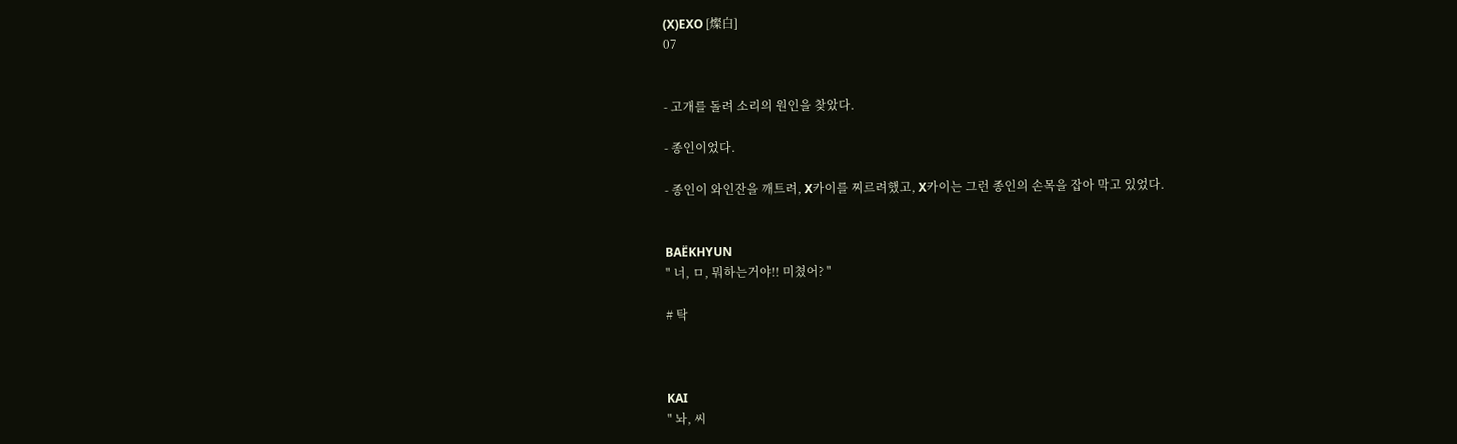(X)EXO [燦白]
07


- 고개를 돌려 소리의 원인을 찾았다.

- 종인이었다.

- 종인이 와인잔을 깨트려, X카이를 찌르려했고, X카이는 그런 종인의 손목을 잡아 막고 있었다.


BAËKHYUN
" 너, ㅁ, 뭐하는거야!! 미쳤어? "

# 탁



KAI
" 놔, 씨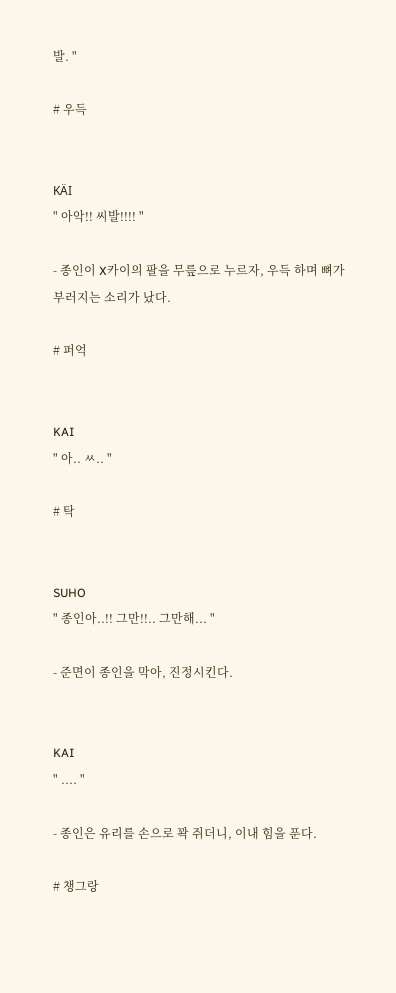발. "

# 우득


KÄI
" 아악!! 씨발!!!! "

- 종인이 X카이의 팔을 무릎으로 누르자, 우득 하며 뼈가 부러지는 소리가 났다.

# 퍼억


KAI
" 아.. ㅆ.. "

# 탁


SUHO
" 종인아..!! 그만!!.. 그만해... "

- 준면이 종인을 막아, 진정시킨다.


KAI
" .... "

- 종인은 유리를 손으로 꽉 쥐더니, 이내 힘을 푼다.

# 챙그랑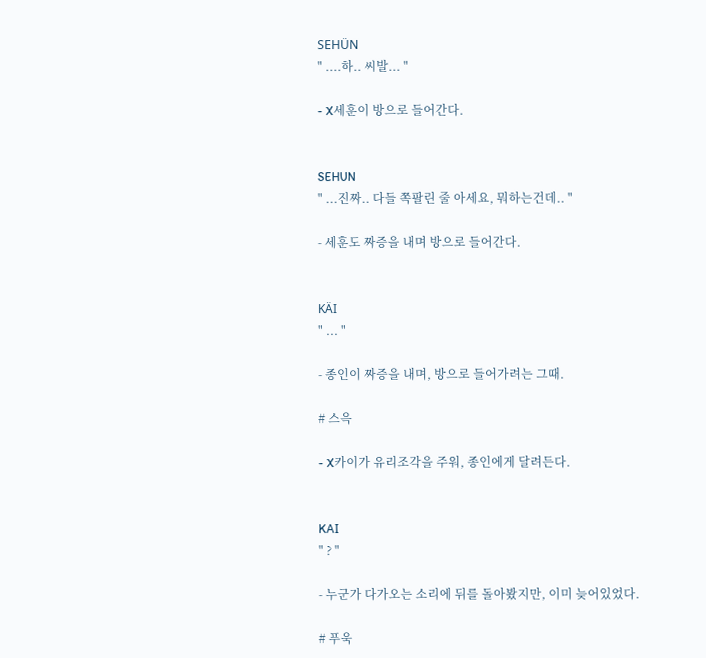SEHÜN
" ....하.. 씨발... "

- X세훈이 방으로 들어간다.


SEHUN
" ...진짜.. 다들 쪽팔린 줄 아세요, 뭐하는건데.. "

- 세훈도 짜증을 내며 방으로 들어간다.


KÄI
" ... "

- 종인이 짜증을 내며, 방으로 들어가려는 그때.

# 스윽

- X카이가 유리조각을 주워, 종인에게 달려든다.


KAI
" ? "

- 누군가 다가오는 소리에 뒤를 돌아봤지만, 이미 늦어있었다.

# 푸욱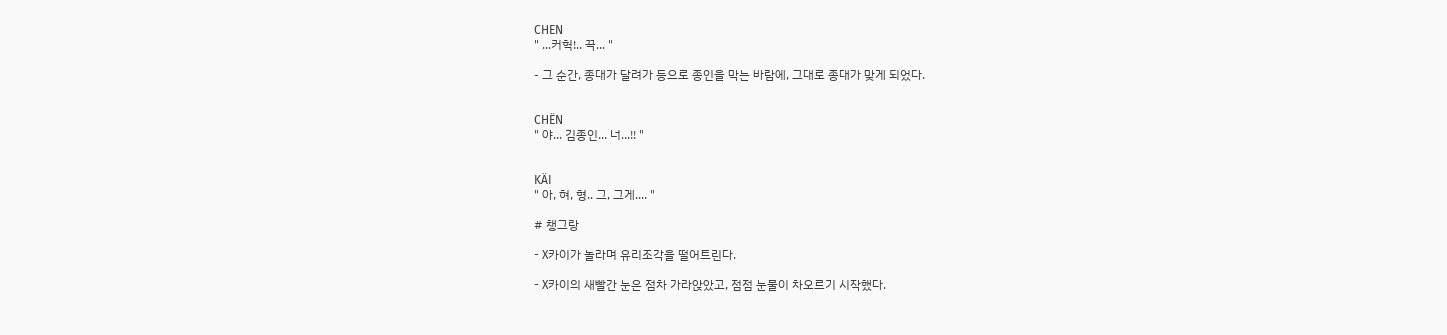CHEN
" ...커헉!.. 끅... "

- 그 순간, 종대가 달려가 등으로 종인을 막는 바람에, 그대로 종대가 맞게 되었다.


CHËN
" 야... 김종인... 너...!! "


KÄI
" 아, 혀, 형.. 그, 그게.... "

# 챙그랑

- X카이가 놀라며 유리조각을 떨어트린다.

- X카이의 새빨간 눈은 점차 가라앉았고, 점점 눈물이 차오르기 시작했다.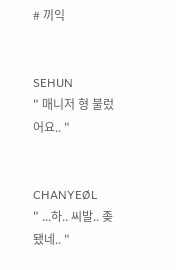# 끼익


SEHUN
" 매니저 형 불렀어요.. "


CHANYEØL
" ...하.. 씨발.. 좆됐네.. "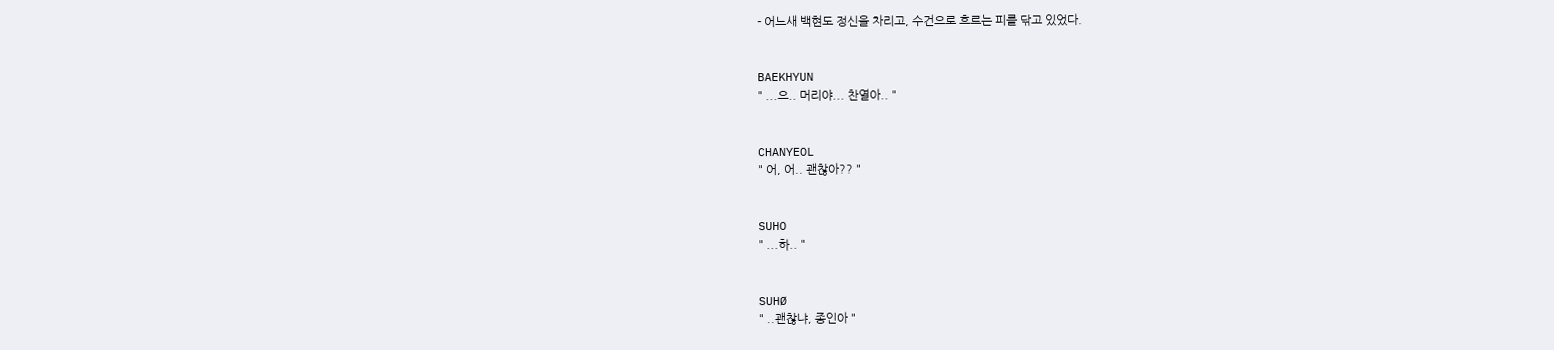- 어느새 백현도 정신을 차리고, 수건으로 흐르는 피를 닦고 있었다.


BAEKHYUN
" ...으.. 머리야... 찬열아.. "


CHANYEOL
" 어, 어.. 괜찮아?? "


SUHO
" ...하.. "


SUHØ
" ..괜찮냐, 종인아 "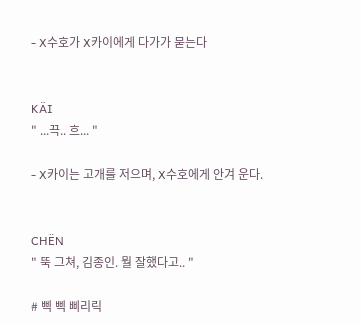- X수호가 X카이에게 다가가 묻는다


KÄI
" ...끅.. 흐... "

- X카이는 고개를 저으며, X수호에게 안겨 운다.


CHËN
" 뚝 그쳐, 김종인. 뭘 잘했다고.. "

# 삑 삑 삐리릭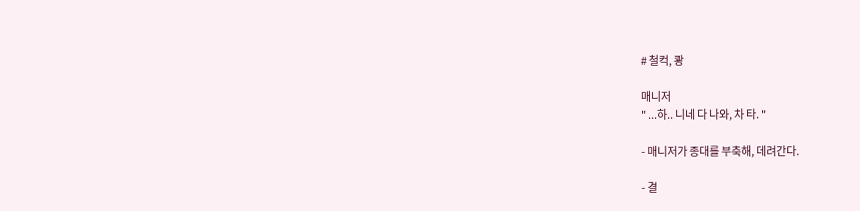# 철컥, 쾅

매니저
" ...하.. 니네 다 나와, 차 타. "

- 매니저가 종대를 부축해, 데려간다.

- 결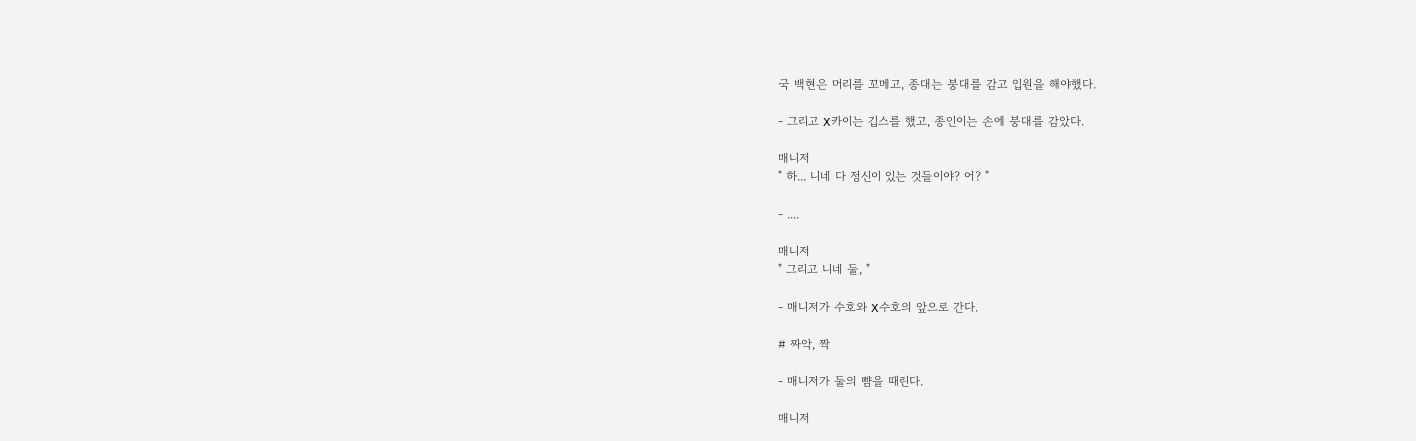국 백현은 머리를 꼬메고, 종대는 붕대를 감고 입원을 해야했다.

- 그리고 X카이는 깁스를 했고, 종인이는 손에 붕대를 감았다.

매니저
" 하... 니네 다 정신이 있는 것들이야? 어? "

- ....

매니저
" 그리고 니네 둘, "

- 매니저가 수호와 X수호의 앞으로 간다.

# 짜악, 짝

- 매니저가 둘의 뺨을 때린다.

매니저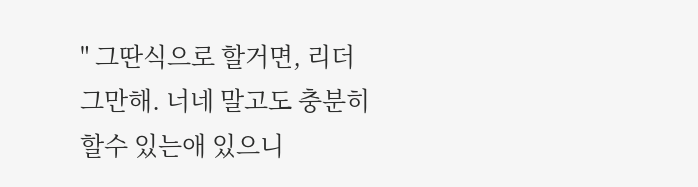" 그딴식으로 할거면, 리더 그만해. 너네 말고도 충분히 할수 있는애 있으니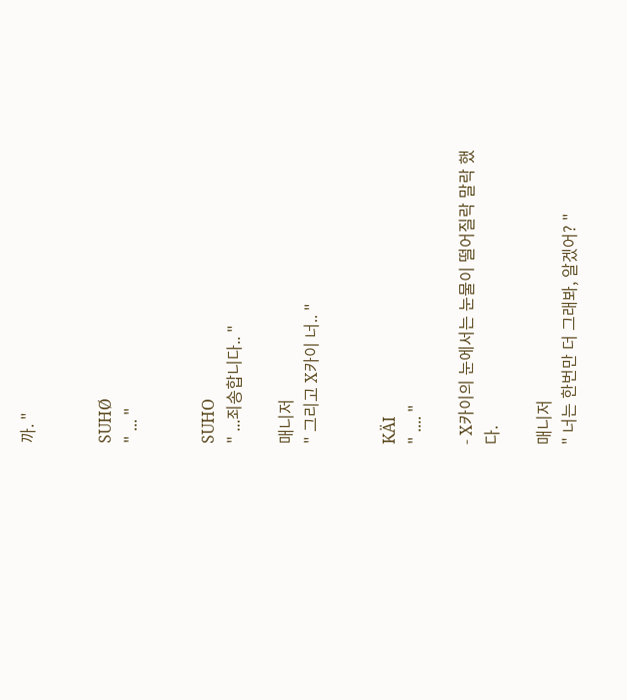까. "


SUHØ
" ... "


SUHO
" ...죄송합니다.. "

매니저
" 그리고 X카이 너.. "


KÄI
" .... "

- X카이의 눈에서는 눈물이 떨어질락 말락 했다.

매니저
" 너는 한번만 더 그래봐, 알겠어? "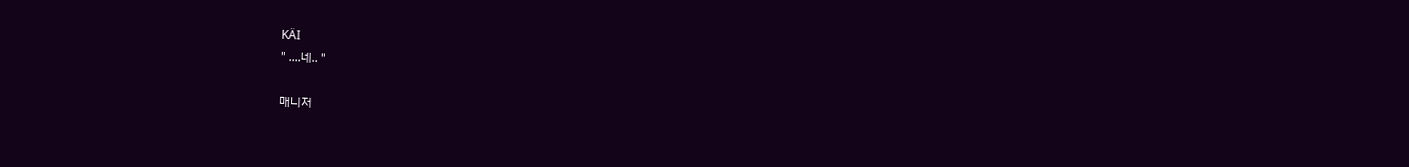KÄI
" ....네.. "

매니저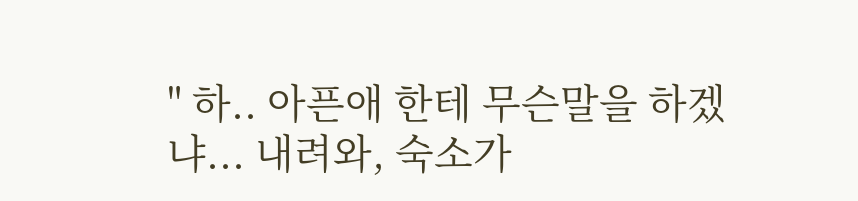" 하.. 아픈애 한테 무슨말을 하겠냐... 내려와, 숙소가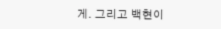게. 그리고 백현이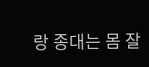랑 종대는 몸 잘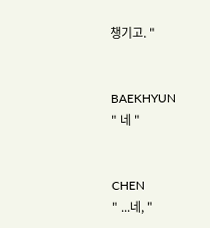챙기고. "


BAEKHYUN
" 네 "


CHEN
" ...네, "